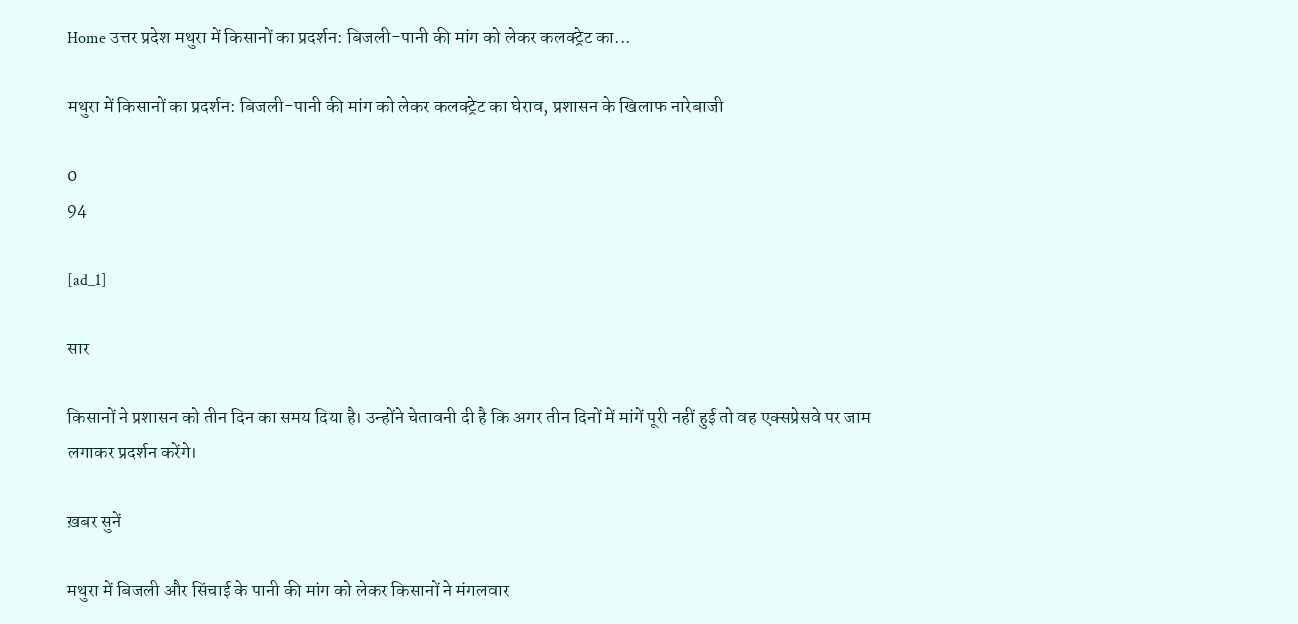Home उत्तर प्रदेश मथुरा में किसानों का प्रदर्शन: बिजली-पानी की मांग को लेकर कलक्ट्रेट का...

मथुरा में किसानों का प्रदर्शन: बिजली-पानी की मांग को लेकर कलक्ट्रेट का घेराव, प्रशासन के खिलाफ नारेबाजी

0
94

[ad_1]

सार

किसानों ने प्रशासन को तीन दिन का समय दिया है। उन्होंने चेतावनी दी है कि अगर तीन दिनों में मांगें पूरी नहीं हुई तो वह एक्सप्रेसवे पर जाम लगाकर प्रदर्शन करेंगे।

ख़बर सुनें

मथुरा में बिजली और सिंचाई के पानी की मांग को लेकर किसानों ने मंगलवार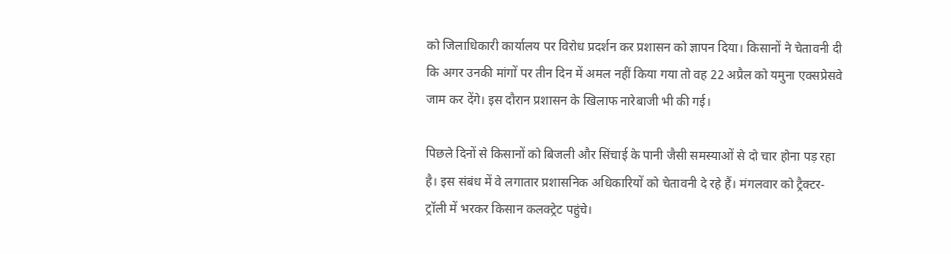को जिलाधिकारी कार्यालय पर विरोध प्रदर्शन कर प्रशासन को ज्ञापन दिया। किसानों ने चेतावनी दी कि अगर उनकी मांगों पर तीन दिन में अमल नहीं किया गया तो वह 22 अप्रैल को यमुना एक्सप्रेसवे जाम कर देंगे। इस दौरान प्रशासन के खिलाफ नारेबाजी भी की गई।

पिछले दिनों से किसानों को बिजली और सिंचाई के पानी जैसी समस्याओं से दो चार होना पड़ रहा है। इस संबंध में वे लगातार प्रशासनिक अधिकारियों को चेतावनी दे रहे हैं। मंगलवार को ट्रैक्टर-ट्रॉली में भरकर किसान कलक्ट्रेट पहुंचे।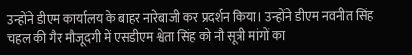उन्होंने डीएम कार्यालय के बाहर नारेबाजी कर प्रदर्शन किया। उन्होंने डीएम नवनीत सिंह चहल की गैर मौजूदगी में एसडीएम श्वेता सिंह को नौ सूत्री मांगों का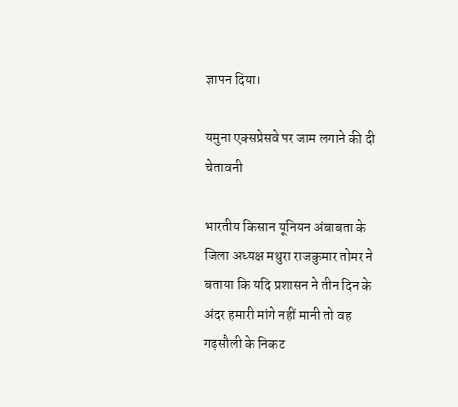ज्ञापन दिया।

यमुना एक्सप्रेसवे पर जाम लगाने की दी चेतावनी

भारतीय किसान यूनियन अंबाबता के जिला अध्यक्ष मथुरा राजकुमार तोमर ने बताया कि यदि प्रशासन ने तीन दिन के अंदर हमारी मांगे नहीं मानी तो वह गढ़सौली के निकट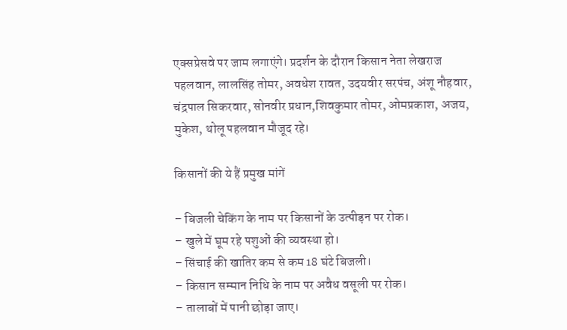एक्सप्रेसवे पर जाम लगाएंगे। प्रदर्शन के दौरान किसान नेता लेखराज पहलवान, लालसिंह तोमर, अवधेश रावत, उदयवीर सरपंच, अंशू नौहवार, चंद्रपाल सिकरवार, सोनवीर प्रधान,शिवकुमार तोमर, ओमप्रकाश, अजय, मुकेश, थोलू पहलवान मौजूद रहे।

किसानों की ये हैं प्रमुख मांगें

– बिजली चेकिंग के नाम पर किसानों के उत्पीड़न पर रोक।
– खुले में घूम रहे पशुओं की व्यवस्था हो।
– सिंचाई की खातिर कम से कम 18 घंटे बिजली।
– किसान सम्मान निधि के नाम पर अवैध वसूली पर रोक।
– तालाबों में पानी छोड़ा जाए।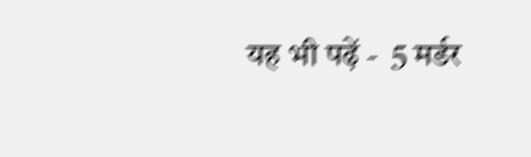यह भी पढ़ें -  5 मर्डर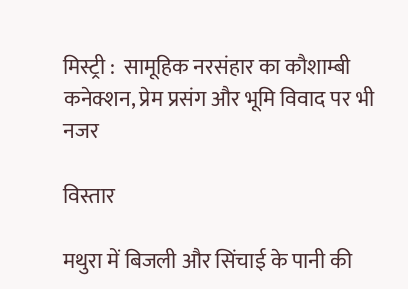मिस्ट्री :  सामूहिक नरसंहार का कौशाम्बी कनेक्शन, प्रेम प्रसंग और भूमि विवाद पर भी नजर

विस्तार

मथुरा में बिजली और सिंचाई के पानी की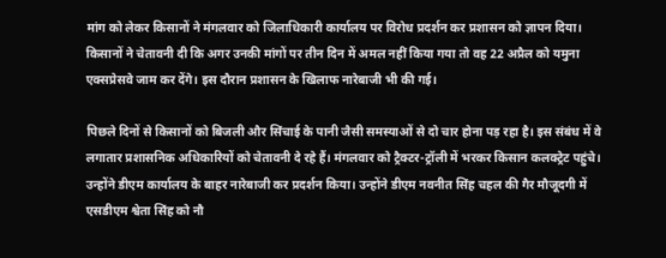मांग को लेकर किसानों ने मंगलवार को जिलाधिकारी कार्यालय पर विरोध प्रदर्शन कर प्रशासन को ज्ञापन दिया। किसानों ने चेतावनी दी कि अगर उनकी मांगों पर तीन दिन में अमल नहीं किया गया तो वह 22 अप्रैल को यमुना एक्सप्रेसवे जाम कर देंगे। इस दौरान प्रशासन के खिलाफ नारेबाजी भी की गई।

पिछले दिनों से किसानों को बिजली और सिंचाई के पानी जैसी समस्याओं से दो चार होना पड़ रहा है। इस संबंध में वे लगातार प्रशासनिक अधिकारियों को चेतावनी दे रहे हैं। मंगलवार को ट्रैक्टर-ट्रॉली में भरकर किसान कलक्ट्रेट पहुंचे। उन्होंने डीएम कार्यालय के बाहर नारेबाजी कर प्रदर्शन किया। उन्होंने डीएम नवनीत सिंह चहल की गैर मौजूदगी में एसडीएम श्वेता सिंह को नौ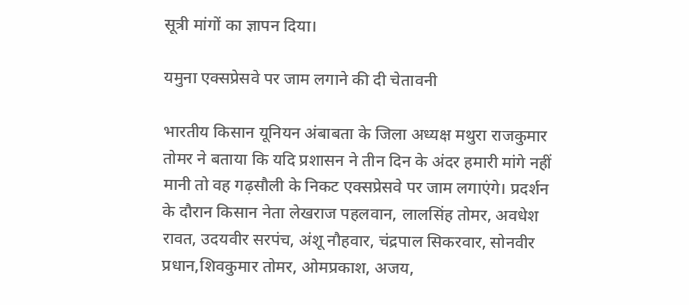सूत्री मांगों का ज्ञापन दिया।

यमुना एक्सप्रेसवे पर जाम लगाने की दी चेतावनी

भारतीय किसान यूनियन अंबाबता के जिला अध्यक्ष मथुरा राजकुमार तोमर ने बताया कि यदि प्रशासन ने तीन दिन के अंदर हमारी मांगे नहीं मानी तो वह गढ़सौली के निकट एक्सप्रेसवे पर जाम लगाएंगे। प्रदर्शन के दौरान किसान नेता लेखराज पहलवान, लालसिंह तोमर, अवधेश रावत, उदयवीर सरपंच, अंशू नौहवार, चंद्रपाल सिकरवार, सोनवीर प्रधान,शिवकुमार तोमर, ओमप्रकाश, अजय,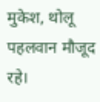मुकेश, थोलू पहलवान मौजूद रहे।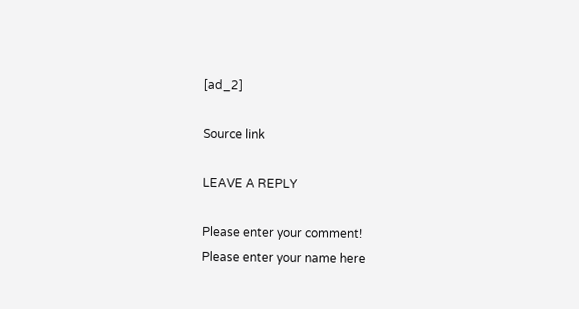[ad_2]

Source link

LEAVE A REPLY

Please enter your comment!
Please enter your name here